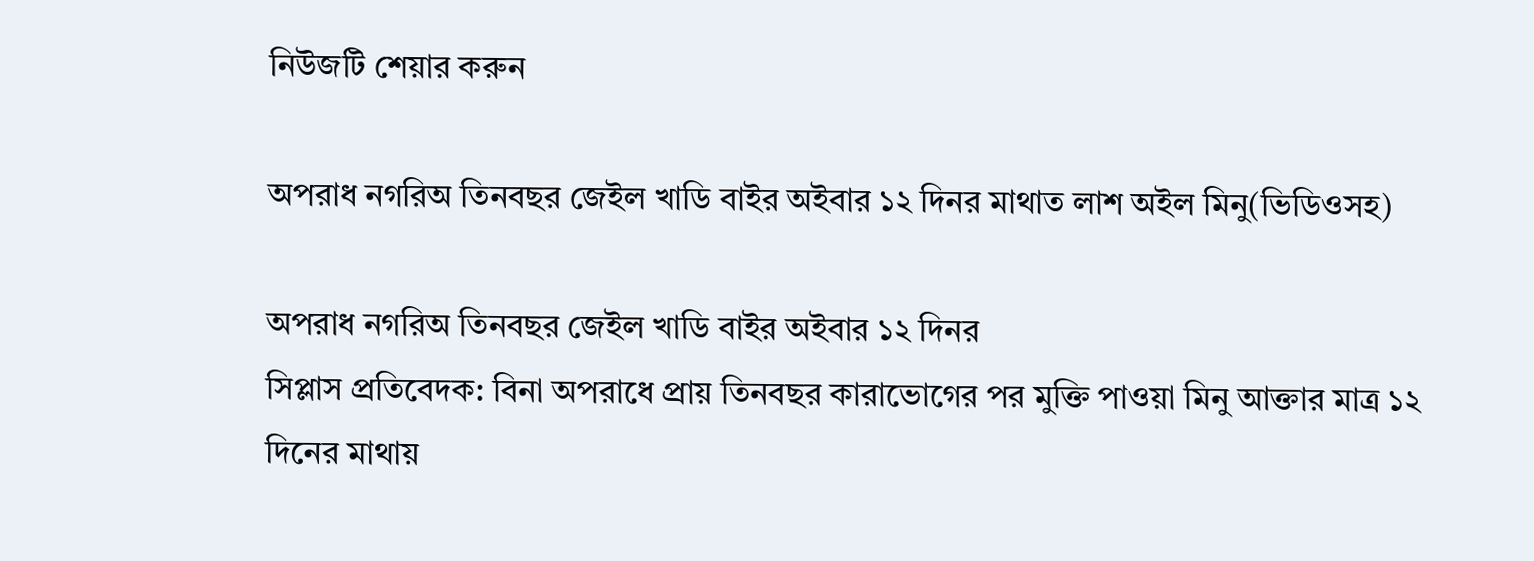নিউজটি শেয়ার করুন

অপরাধ নগরিঅ তিনবছর জেইল খাডি বাইর অইবার ১২ দিনর মাথাত লাশ অইল মিনু(ভিডিওসহ)

অপরাধ নগরিঅ তিনবছর জেইল খাডি বাইর অইবার ১২ দিনর
সিপ্লাস প্রতিবেদক: বিনা অপরাধে প্রায় তিনবছর কারাভোগের পর মুক্তি পাওয়া মিনু আক্তার মাত্র ১২ দিনের মাথায়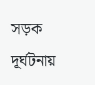সড়ক দূর্ঘটনায়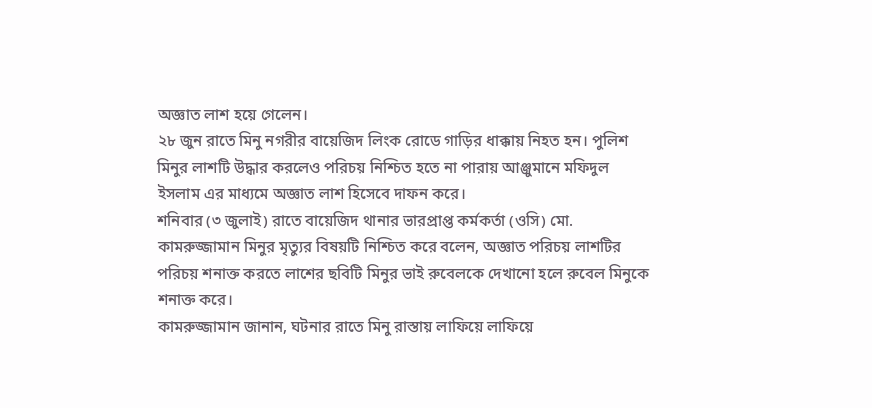অজ্ঞাত লাশ হয়ে গেলেন।
২৮ জুন রাতে মিনু নগরীর বায়েজিদ লিংক রোডে গাড়ির ধাক্কায় নিহত হন। পুলিশ মিনুর লাশটি উদ্ধার করলেও পরিচয় নিশ্চিত হতে না পারায় আঞ্জুমানে মফিদুল ইসলাম এর মাধ্যমে অজ্ঞাত লাশ হিসেবে দাফন করে।
শনিবার (৩ জুলাই) রাতে বায়েজিদ থানার ভারপ্রাপ্ত কর্মকর্তা (ওসি) মো. কামরুজ্জামান মিনুর মৃত্যুর বিষয়টি নিশ্চিত করে বলেন, অজ্ঞাত পরিচয় লাশটির পরিচয় শনাক্ত করতে লাশের ছবিটি মিনুর ভাই রুবেলকে দেখানো হলে রুবেল মিনুকে শনাক্ত করে।
কামরুজ্জামান জানান, ঘটনার রাতে মিনু রাস্তায় লাফিয়ে লাফিয়ে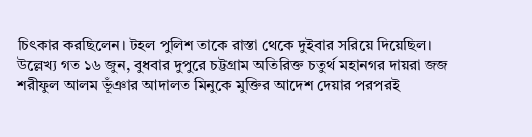চিৎকার করছিলেন। টহল পুলিশ তাকে রাস্তা থেকে দুইবার সরিয়ে দিয়েছিল।
উল্লেখ্য গত ১৬ জুন, বুধবার দুপুরে চট্টগ্রাম অতিরিক্ত চতুর্থ মহানগর দায়রা জজ শরীফুল আলম ভূঁঞার আদালত মিনুকে মুক্তির আদেশ দেয়ার পরপরই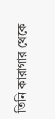তিনি কারাগার থেকে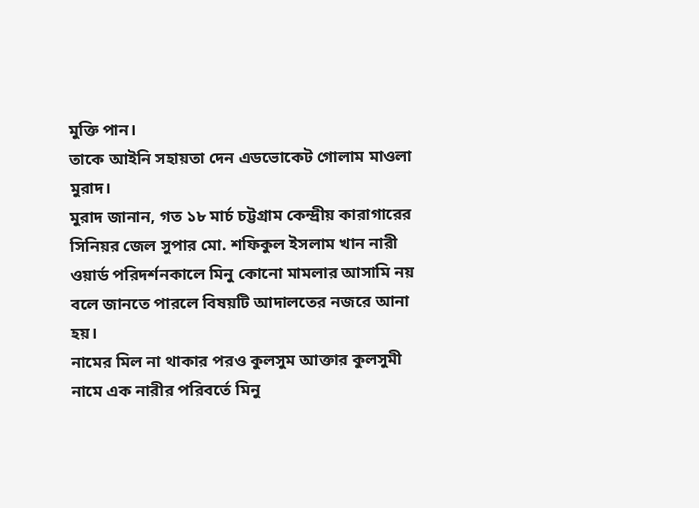মুক্তি পান।
তাকে আইনি সহায়তা দেন এডভোকেট গোলাম মাওলা মুরাদ।
মুরাদ জানান, গত ১৮ মার্চ চট্টগ্রাম কেন্দ্রীয় কারাগারের সিনিয়র জেল সুপার মো. শফিকুল ইসলাম খান নারী ওয়ার্ড পরিদর্শনকালে মিনু কোনো মামলার আসামি নয় বলে জানতে পারলে বিষয়টি আদালতের নজরে আনা হয়।
নামের মিল না থাকার পরও কুলসুম আক্তার কুলসুমী নামে এক নারীর পরিবর্তে মিনু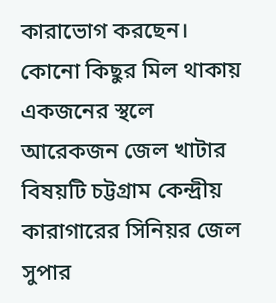কারাভোগ করছেন। কোনো কিছুর মিল থাকায় একজনের স্থলে আরেকজন জেল খাটার বিষয়টি চট্টগ্রাম কেন্দ্রীয় কারাগারের সিনিয়র জেল সুপার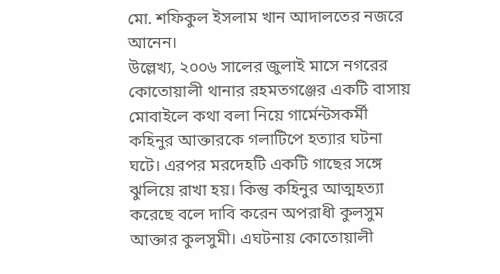মো. শফিকুল ইসলাম খান আদালতের নজরে আনেন।
উল্লেখ্য, ২০০৬ সালের জুলাই মাসে নগরের কোতোয়ালী থানার রহমতগঞ্জের একটি বাসায় মোবাইলে কথা বলা নিয়ে গার্মেন্টসকর্মী কহিনুর আক্তারকে গলাটিপে হত্যার ঘটনা ঘটে। এরপর মরদেহটি একটি গাছের সঙ্গে ঝুলিয়ে রাখা হয়। কিন্তু কহিনুর আত্মহত্যা করেছে বলে দাবি করেন অপরাধী কুলসুম আক্তার কুলসুমী। এঘটনায় কোতোয়ালী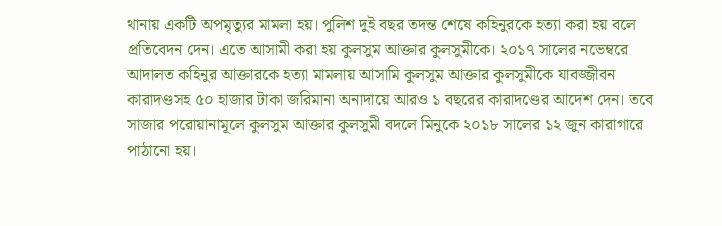থানায় একটি অপমৃত্যুর মামলা হয়। পুলিশ দুই বছর তদন্ত শেষে কহিনুরকে হত্যা করা হয় বলে প্রতিবেদন দেন। এতে আসামী করা হয় কুলসুম আক্তার কুলসুমীকে। ২০১৭ সালের নভেম্বরে আদালত কহিনুর আক্তারকে হত্যা মামলায় আসামি কুলসুম আক্তার কুলসুমীকে যাবজ্জীবন কারাদণ্ডসহ ৫০ হাজার টাকা জরিমানা অনাদায়ে আরও ১ বছরের কারাদণ্ডের আদেশ দেন। তবে সাজার পরোয়ানামূলে কুলসুম আক্তার কুলসুমী বদলে মিনুকে ২০১৮ সালের ১২ জুন কারাগারে পাঠানো হয়।